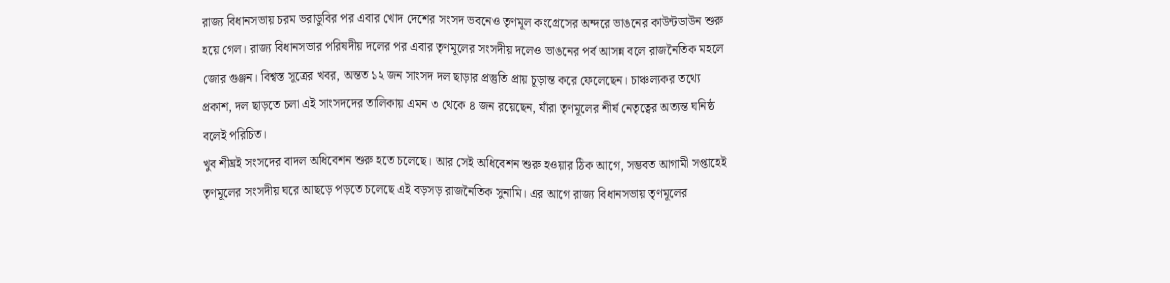রাজ্য বিধানসভায় চরম ভরাডুবির পর এবার খোদ দেশের সংসদ ভবনেও তৃণমূল কংগ্রেসের অন্দরে ভাঙনের কাউন্টডাউন শুরু হয়ে গেল। রাজ্য বিধানসভার পরিষদীয় দলের পর এবার তৃণমূলের সংসদীয় দলেও ভাঙনের পর্ব আসন্ন বলে রাজনৈতিক মহলে জোর গুঞ্জন। বিশ্বস্ত সূত্রের খবর, অন্তত ১২ জন সাংসদ দল ছাড়ার প্রস্তুতি প্রায় চূড়ান্ত করে ফেলেছেন। চাঞ্চল্যকর তথ্যে প্রকাশ, দল ছাড়তে চলা এই সাংসদদের তালিকায় এমন ৩ থেকে ৪ জন রয়েছেন, যাঁরা তৃণমূলের শীর্ষ নেতৃত্বের অত্যন্ত ঘনিষ্ঠ বলেই পরিচিত।
খুব শীঘ্রই সংসদের বাদল অধিবেশন শুরু হতে চলেছে। আর সেই অধিবেশন শুরু হওয়ার ঠিক আগে, সম্ভবত আগামী সপ্তাহেই তৃণমূলের সংসদীয় ঘরে আছড়ে পড়তে চলেছে এই বড়সড় রাজনৈতিক সুনামি। এর আগে রাজ্য বিধানসভায় তৃণমূলের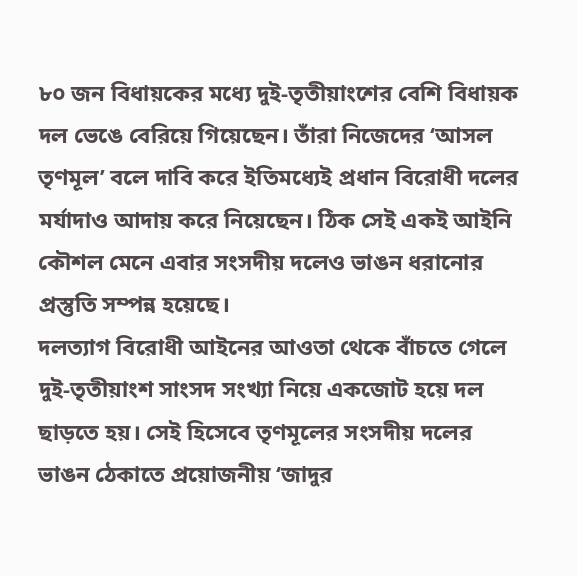৮০ জন বিধায়কের মধ্যে দুই-তৃতীয়াংশের বেশি বিধায়ক দল ভেঙে বেরিয়ে গিয়েছেন। তাঁরা নিজেদের ‘আসল তৃণমূল’ বলে দাবি করে ইতিমধ্যেই প্রধান বিরোধী দলের মর্যাদাও আদায় করে নিয়েছেন। ঠিক সেই একই আইনি কৌশল মেনে এবার সংসদীয় দলেও ভাঙন ধরানোর প্রস্তুতি সম্পন্ন হয়েছে।
দলত্যাগ বিরোধী আইনের আওতা থেকে বাঁচতে গেলে দুই-তৃতীয়াংশ সাংসদ সংখ্যা নিয়ে একজোট হয়ে দল ছাড়তে হয়। সেই হিসেবে তৃণমূলের সংসদীয় দলের ভাঙন ঠেকাতে প্রয়োজনীয় ‘জাদুর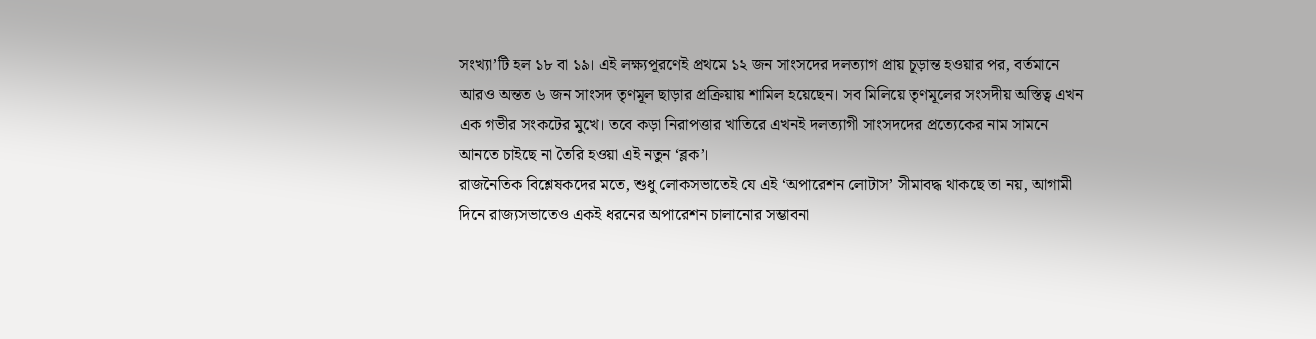সংখ্যা’টি হল ১৮ বা ১৯। এই লক্ষ্যপূরণেই প্রথমে ১২ জন সাংসদের দলত্যাগ প্রায় চূড়ান্ত হওয়ার পর, বর্তমানে আরও অন্তত ৬ জন সাংসদ তৃণমূল ছাড়ার প্রক্রিয়ায় শামিল হয়েছেন। সব মিলিয়ে তৃণমূলের সংসদীয় অস্তিত্ব এখন এক গভীর সংকটের মুখে। তবে কড়া নিরাপত্তার খাতিরে এখনই দলত্যাগী সাংসদদের প্রত্যেকের নাম সামনে আনতে চাইছে না তৈরি হওয়া এই নতুন ‘ব্লক’।
রাজনৈতিক বিশ্লেষকদের মতে, শুধু লোকসভাতেই যে এই ‘অপারেশন লোটাস’ সীমাবদ্ধ থাকছে তা নয়, আগামী দিনে রাজ্যসভাতেও একই ধরনের অপারেশন চালানোর সম্ভাবনা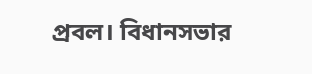প্রবল। বিধানসভার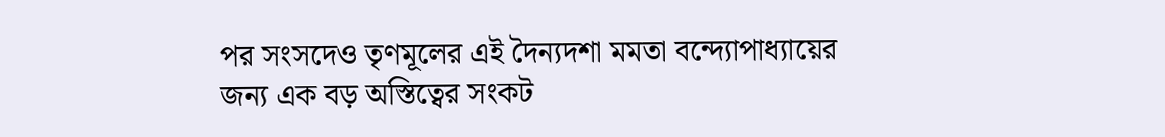পর সংসদেও তৃণমূলের এই দৈন্যদশা মমতা বন্দ্যোপাধ্যায়ের জন্য এক বড় অস্তিত্বের সংকট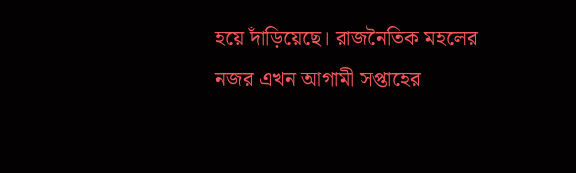হয়ে দাঁড়িয়েছে। রাজনৈতিক মহলের নজর এখন আগামী সপ্তাহের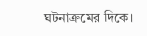ঘটনাক্রমের দিকে।